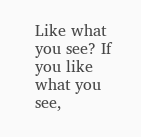Like what you see? If you like what you see,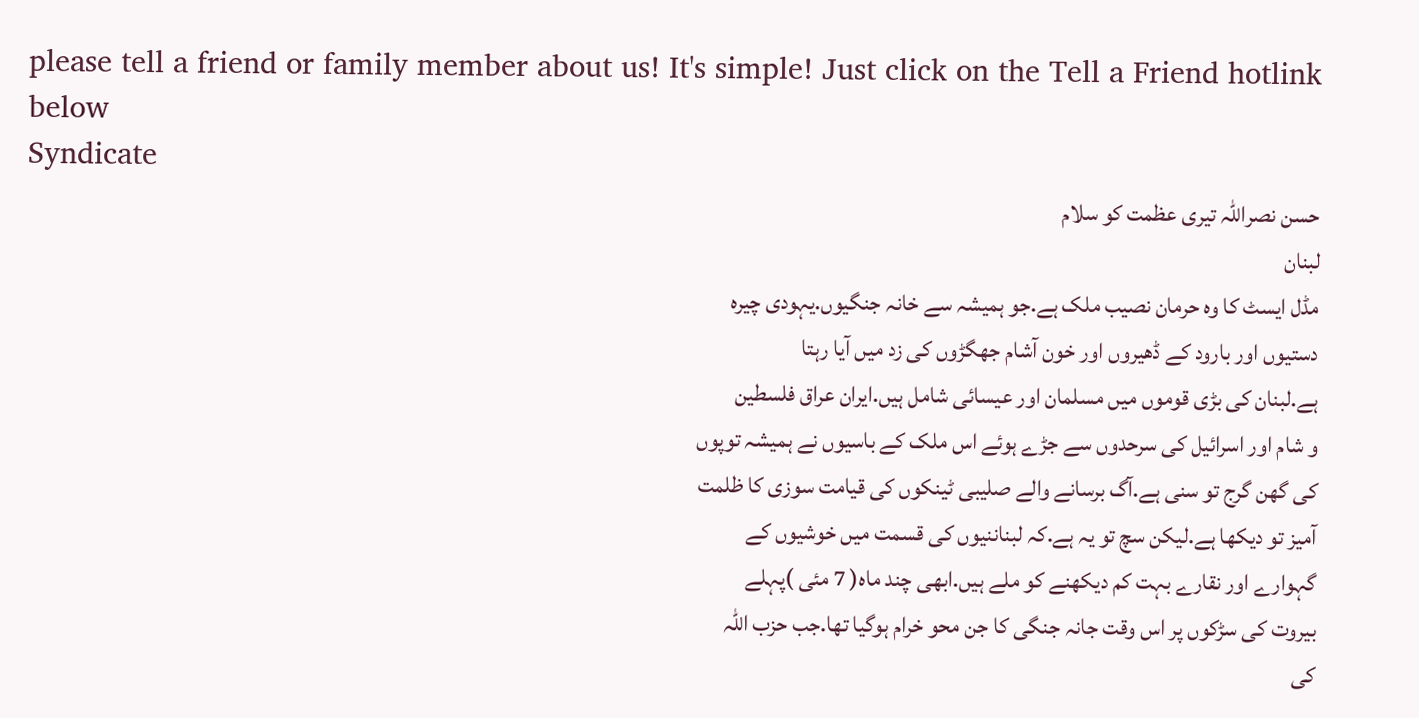please tell a friend or family member about us! It's simple! Just click on the Tell a Friend hotlink below
Syndicate
حسن نصراللہ تیری عظمت کو سلام
لبنان
مڈل ایسٹ کا وہ حرمان نصیب ملک ہے.جو ہمیشہ سے خانہ جنگیوں.یہودی چیرہ
دستیوں اور بارود کے ڈھیروں اور خون آشام جھگڑوں کی زد میں آیا رہتا
ہے.لبنان کی بڑی قوموں میں مسلمان اور عیسائی شامل ہیں.ایران عراق فلسطین
و شام اور اسرائیل کی سرحدوں سے جڑے ہوئے اس ملک کے باسیوں نے ہمیشہ توپوں
کی گھن گرج تو سنی ہے.آگ برسانے والے صلیبی ٹینکوں کی قیامت سوزی کا ظلمت
آمیز تو دیکھا ہے.لیکن سچ تو یہ ہے.کہ لبناننیوں کی قسمت میں خوشیوں کے
گہوارے اور نقارے بہت کم دیکھنے کو ملے ہیں.ابھی چند ماہ( 7 مئی )پہلے
بیروت کی سڑکوں پر اس وقت جانہ جنگی کا جن محو خرام ہوگیا تھا.جب حزب اللہ
کی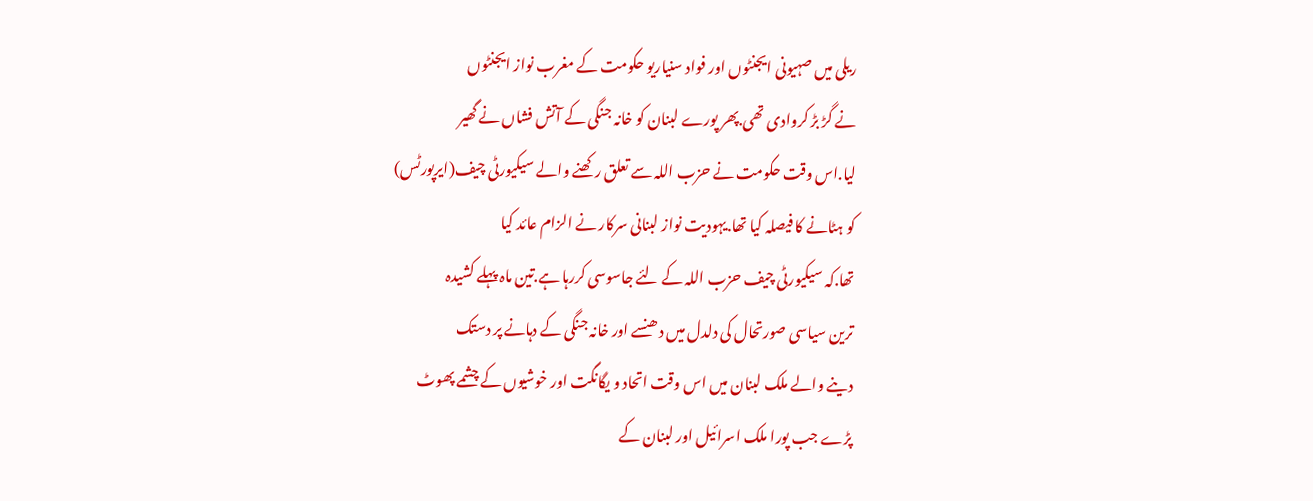ریلی میں صہیونی ایجنٹوں اور فواد سنیاریو حکومت کے مغرب نواز ایجنٹوں
نے گڑ بڑ کروادی تھی.پھر پورے لبنان کو خانہ جنگی کے آتش فشاں نے گھیر
لیا.اس وقت حکومت نے حزب اللہ سے تعلق رکھنے والے سیکیورٹی چیف(ایرپورٹس)
کو ہٹانے کا فیصلہ کیا تھا.یہودیت نواز لبنانی سرکار نے الزام عائد کیا
تھا.کہ سیکیورٹی چیف حزب اللہ کے لئے جاسوسی کررہا ہے.تین ماہ پہلے کشیدہ
ترین سیاسی صورتحال کی دلدل میں دھنسے اور خانہ جنگی کے دہانے پر دستک
دینے والے ملک لبنان میں اس وقت اتحاد و یگانگت اور خوشیوں کے چشمے پھوٹ
پڑے جب پورا ملک اسرائیل اور لبنان کے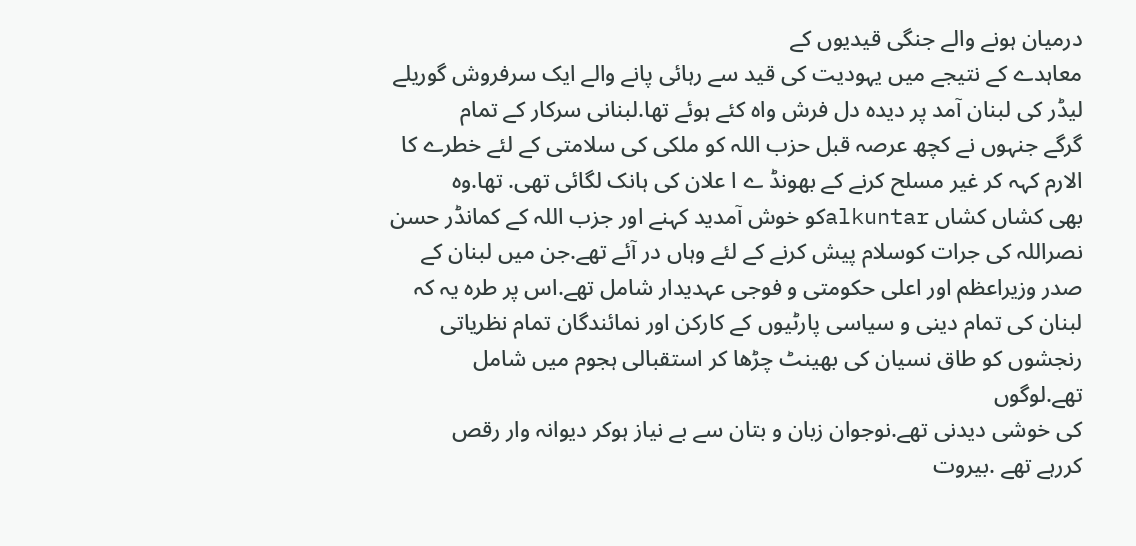درمیان ہونے والے جنگی قیدیوں کے
معاہدے کے نتیجے میں یہودیت کی قید سے رہائی پانے والے ایک سرفروش گوریلے
لیڈر کی لبنان آمد پر دیدہ دل فرش واہ کئے ہوئے تھا.لبنانی سرکار کے تمام
گرگے جنہوں نے کچھ عرصہ قبل حزب اللہ کو ملکی کی سلامتی کے لئے خطرے کا
الارم کہہ کر غیر مسلح کرنے کے بھونڈ ے ا علان کی ہانک لگائی تھی. تھا.وہ
بھی کشاں کشاں alkuntarکو خوش آمدید کہنے اور جزب اللہ کے کمانڈر حسن
نصراللہ کی جرات کوسلام پیش کرنے کے لئے وہاں در آئے تھے.جن میں لبنان کے
صدر وزیراعظم اور اعلی حکومتی و فوجی عہدیدار شامل تھے.اس پر طرہ یہ کہ
لبنان کی تمام دینی و سیاسی پارٹیوں کے کارکن اور نمائندگان تمام نظریاتی
رنجشوں کو طاق نسیان کی بھینٹ چڑھا کر استقبالی ہجوم میں شامل تھے.لوگوں
کی خوشی دیدنی تھے.نوجوان زبان و بتان سے بے نیاز ہوکر دیوانہ وار رقص
کررہے تھے .بیروت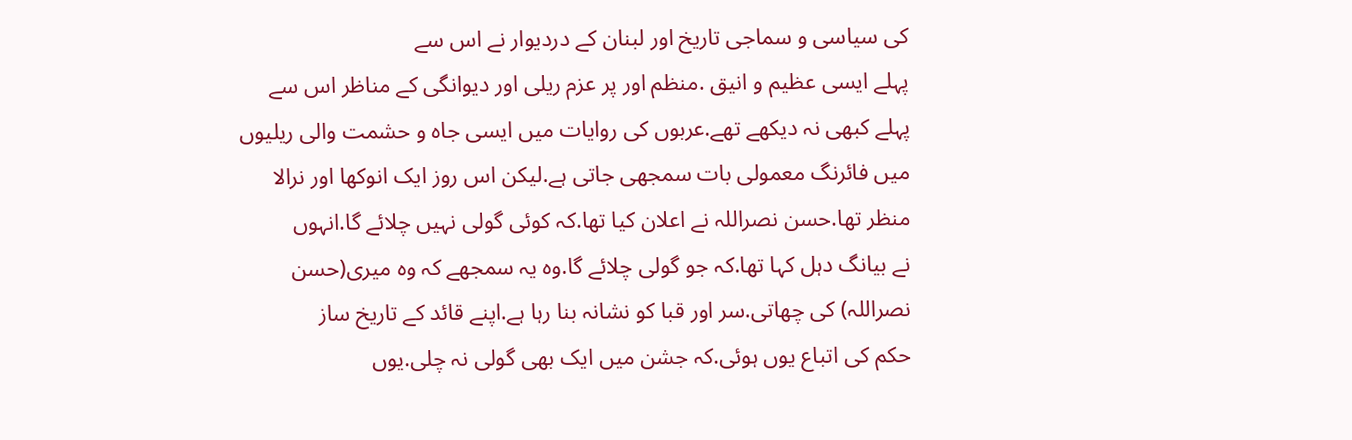کی سیاسی و سماجی تاریخ اور لبنان کے دردیوار نے اس سے
پہلے ایسی عظیم و انیق .منظم اور پر عزم ریلی اور دیوانگی کے مناظر اس سے
پہلے کبھی نہ دیکھے تھے.عربوں کی روایات میں ایسی جاہ و حشمت والی ریلیوں
میں فائرنگ معمولی بات سمجھی جاتی ہے.لیکن اس روز ایک انوکھا اور نرالا
منظر تھا.حسن نصراللہ نے اعلان کیا تھا.کہ کوئی گولی نہیں چلائے گا.انہوں
نے بیانگ دہل کہا تھا.کہ جو گولی چلائے گا.وہ یہ سمجھے کہ وہ میری(حسن
نصراللہ) کی چھاتی.سر اور قبا کو نشانہ بنا رہا ہے.اپنے قائد کے تاریخ ساز
حکم کی اتباع یوں ہوئی.کہ جشن میں ایک بھی گولی نہ چلی.یوں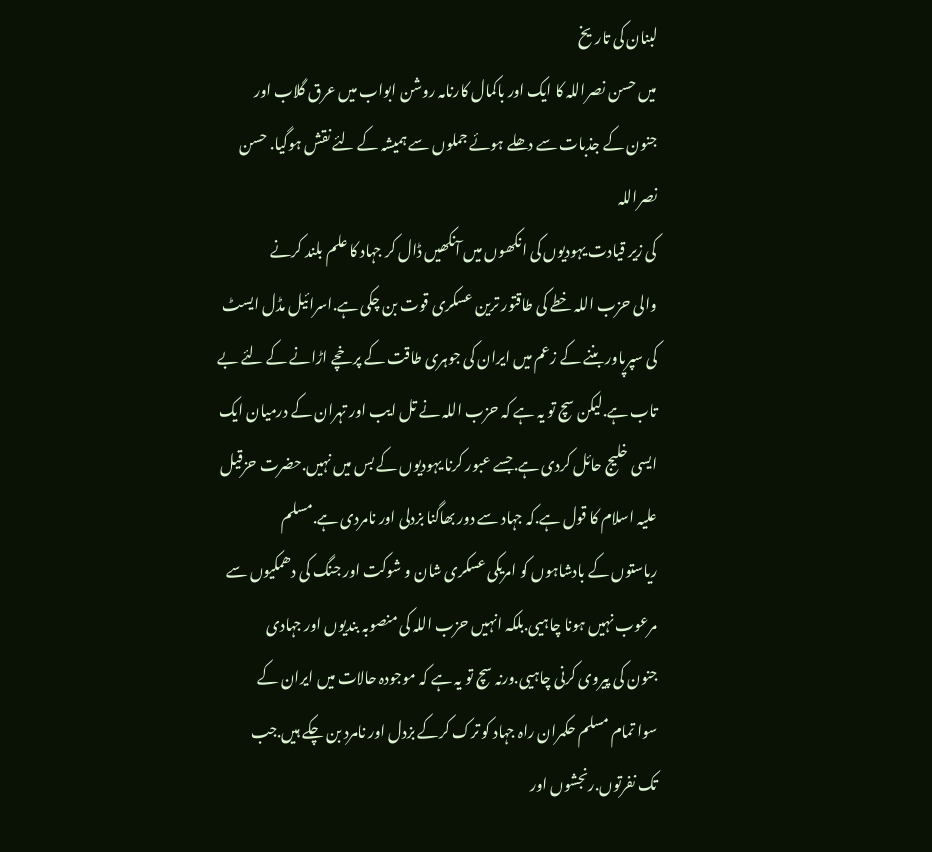لبنان کی تاریخ
میں حسن نصراللہ کا ایک اور باکمال کارنامہ روشن ابواب میں عرق گلاب اور
جنون کے جذبات سے دھلے ہوئے جملوں سے ہمیشہ کے لئے نقش ہوگیا. حسن نصراللہ
کی زیر قیادت یہودیوں کی انکھوں میں آنکھیں ڈال کر جہاد کا علم بلند کرنے
والی حزب اللہ خطے کی طاقتور ترین عسکری قوت بن چکی ہے.اسرائیل مڈل ایسٹ
کی سپرپاور بننے کے زعم میں ایران کی جوہری طاقت کے پرخچے اڑانے کے لئے بے
تاب ہے.لیکن سچ تو یہ ہے کہ حزب اللہ نے تل ایب اور تہران کے درمیان ایک
ایسی خلیج حائل کردی ہے.جسے عبور کرنا یہودیوں کے بس میں نہیں.حضرت حزقیل
علیہ اسلام کا قول ہے.کہ جہاد سے دور بھاگنا بزدلی اور نامردی ہے.مسلم
ریاستوں کے بادشاہوں کو امریکی عسکری شان و شوکت اور جنگ کی دھمکیوں سے
مرعوب نہیں ہونا چاہیی.بلکہ انہیں حزب اللہ کی منصوبہ بندیوں اور جہادی
جنون کی پیروی کرنی چاہیی.ورنہ سچ تو یہ ہے کہ موجودہ حالات میں ایران کے
سوا تمام مسلم حکمران راہ جہاد کو ترک کرکے بزدل اور نامرد بن چکے ہیں.جب
تک نفرتوں.رنجشوں اور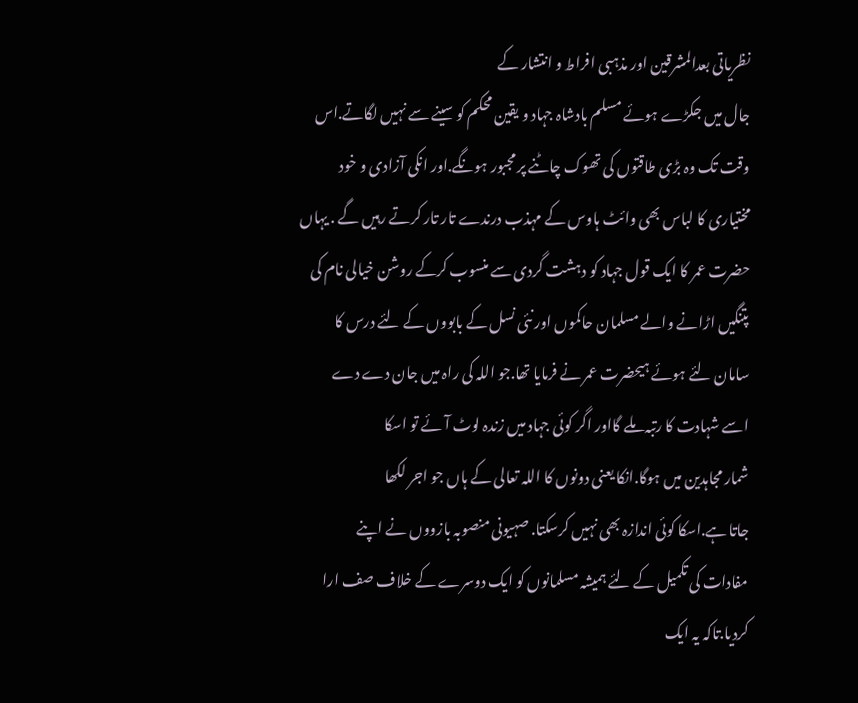نظریاتی بعدالمشرقین اور مذہبی افراط و انتشار کے
جال میں جکڑے ہوئے مسلم بادشاہ جہاد و یقین محکم کو سینے سے نہیں لگاتے.اس
وقت تک وہ بڑی طاقتوں کی تھوک چاٹنے پر مجبور ہونگے.اور انکی آزادی و خود
مختیاری کا لباس بھی وائٹ ہاوس کے مہذب درندے تار تار کرتے رہیں گے . یہاں
حضرت عمر کا ایک قول جہاد کو دہشت گردی سے منسوب کرکے روشن خیالی نام کی
پتنگیں اڑانے والے مسلمان حاکموں اور نئی نسل کے بابووں کے لئے درس کا
سامان لئے ہوئے ہیحضرت عمر نے فرمایا تھا.جو اللہ کی راہ میں جان دے دے
اسے شہادت کا رتبہ ملے گااور اگر کوئی جہاد میں زندہ لوٹ آئے تو اسکا
شمار مجاہدین میں ہوگا.انکا یعنی دونوں کا اللہ تعالی کے ہاں جو اجر لکھا
جاتا ہے.اسکا کوئی اندازہ بھی نہیں کرسکتا. صہیونی منصوبہ بازووں نے اپنے
مفادات کی تکمیل کے لئے ہمیشہ مسلمانوں کو ایک دوسرے کے خلاف صف ارا
کردیا.تاکہ یہ ایک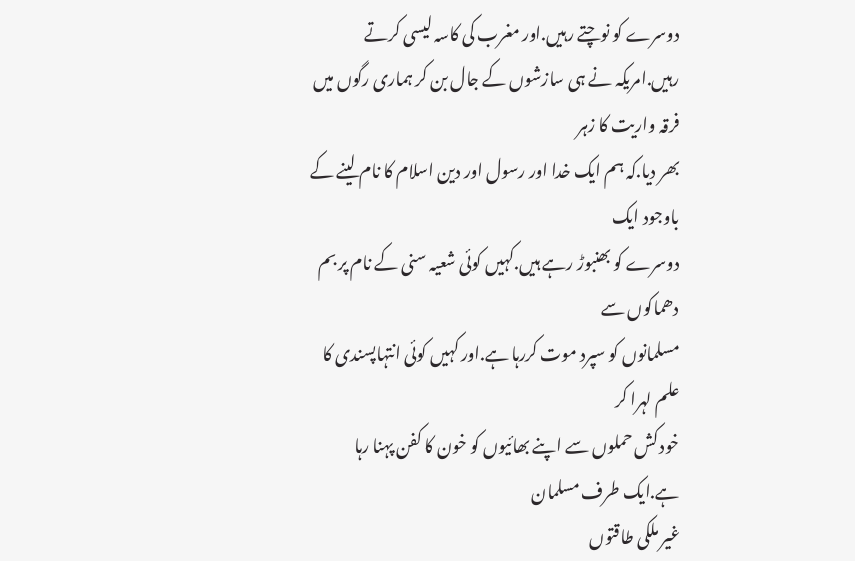دوسرے کو نوچتے رہیں.اور مغرب کی کاسہ لیسی کرتے
رہیں.امریکہ نے ہی سازشوں کے جال بن کر ہماری رگوں میں فرقہ واریت کا زہر
بھر دیا.کہ ہم ایک خدا اور رسول اور دین اسلام کا نام لینے کے باوجود ایک
دوسرے کو بھنبوڑ رہے ہیں.کہیں کوئی شعیہ سنی کے نام پر بم دھماکوں سے
مسلمانوں کو سپرد موت کررہا ہے.اور کہیں کوئی انتہاپسندی کا علم لہرا کر
خود کش حملوں سے اپنے بھائیوں کو خون کا کفن پہنا رہا ہے.ایک طرف مسلمان
غیر ملکی طاقتوں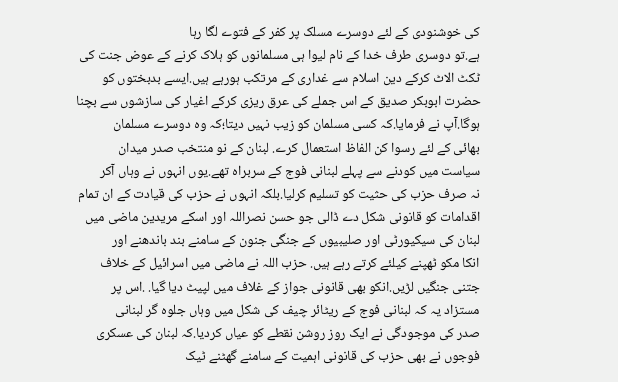کی خوشنودی کے لئے دوسرے مسلک پر کفر کے فتوے لگا رہا
ہے.تو دوسری طرف خدا کے نام لیوا ہی مسلمانوں کو ہلاک کرنے کے عوض جنت کی
ٹکٹ الاٹ کرکے دین اسلام سے غداری کے مرتکب ہورہے ہیں.ایسے بدبختوں کو
حضرت ابوبکر صدیق کے اس جملے کی عرق ریزی کرکے اغیار کی سازشوں سے بچنا
ہوگا.آپ نے فرمایا.کہ کسی مسلمان کو زیب نہیں دیتا؛کہ وہ دوسرے مسلمان
بھائی کے لئے رسوا کن الفاظ استعمال کرے. لبنان کے نو منتخب صدر میدان
سیاست میں کودنے سے پہلے لبنانی فوج کے سربراہ تھے.یوں انہوں نے وہاں آکر
نہ صرف حزب کی حثیت کو تسلیم کرلیا.بلکہ انہوں نے حزب کی قیادت کے ان تمام
اقدامات کو قانونی شکل دے ڈالی جو حسن نصراللہ اور اسکے مریدین ماضی میں
لبنان کی سیکیورٹی اور صلیبیوں کے جنگی جنون کے سامنے بند باندھنے اور
انکا مکو ٹھپنے کیلئے کرتے رہے ہیں. حزب اللہ نے ماضی میں اسرائیل کے خلاف
جتنی جنگیں لڑیں.انکو بھی قانونی جواز کے غلاف میں لپیٹ دیا گیا. .اس پر
مستزاد یہ کہ لبنانی فوج کے ریٹائر چیف کی شکل میں وہاں جلوہ گر لبنانی
صدر کی موجودگی نے ایک روز روشن نقطے کو عیاں کردیا.کہ لبنان کی عسکری
فوجوں نے بھی حزب کی قانونی اہمیت کے سامنے گھٹنے ٹیک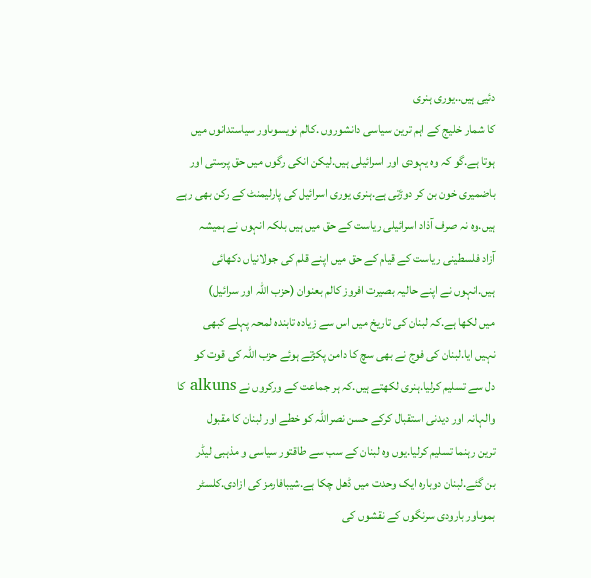دئیی ہیں..یوری ہنری
کا شمار خلیج کے اہم ترین سیاسی دانشوروں .کالم نویسوںاور سیاستدانوں میں
ہوتا ہے.گو کہ وہ یہودی اور اسرائیلی ہیں.لیکن انکی رگوں میں حق پرستی اور
باضمیری خون بن کر دوڑتی ہے.ہنری یوری اسرائیل کی پارلیمنٹ کے رکن بھی رہے
ہیں.وہ نہ صرف آذاد اسرائیلی ریاست کے حق میں ہیں بلکہ انہوں نے ہمیشہ
آزاد فلسطینی ریاست کے قیام کے حق میں اپنے قلم کی جولانیاں دکھائی
ہیں.انہوں نے اپنے حالیہ بصیرت افروز کالم بعنوان (حزب اللہ اور سرائیل)
میں لکھا ہے.کہ لبنان کی تاریخ میں اس سے زیادہ تابندہ لمحہ پہلے کبھی
نہیں ایا.لبنان کی فوج نے بھی سچ کا دامن پکڑتے ہوئے حزب اللہ کی قوت کو
دل سے تسلیم کرلیا.ہنری لکھتے ہیں.کہ ہر جماعت کے ورکروں نے alkuns کا
والہانہ اور دیدنی استقبال کرکے حسن نصراللہ کو خطے اور لبنان کا مقبول
ترین رہنما تسلیم کرلیا.یوں وہ لبنان کے سب سے طاقتور سیاسی و مذہبی لیڈر
بن گئے.لبنان دوبارہ ایک وحدت میں ڈھل چکا ہے.شیبافارمز کی ازادی.کلسٹر
بموںاور بارودی سرنگوں کے نقشوں کی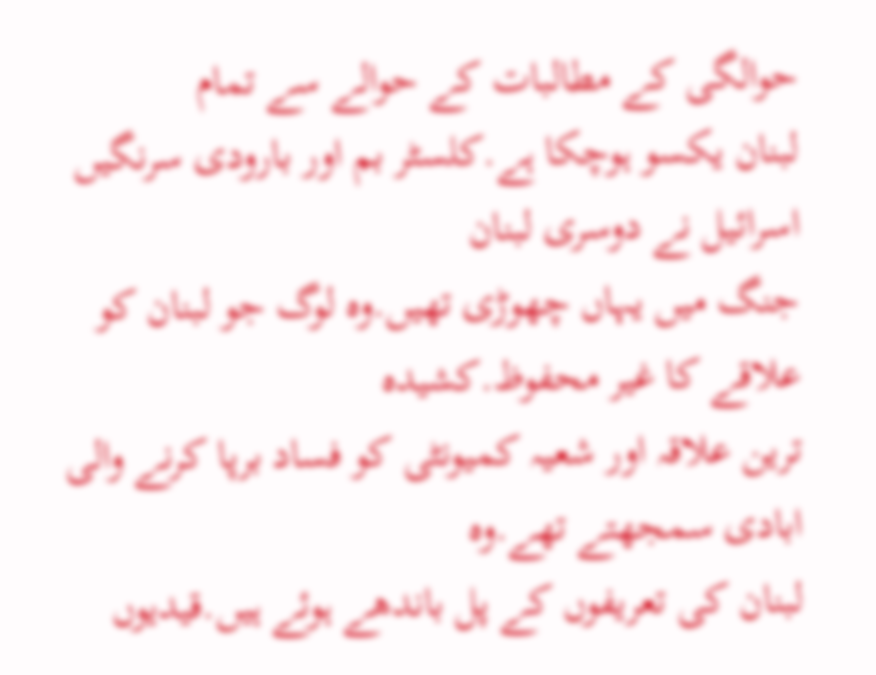حوالگی کے مطالبات کے حوالے سے تمام
لبنان یکسو ہوچکا ہے.کلسٹر بم اور بارودی سرنگیں اسرائیل نے دوسری لبنان
جنگ میں یہاں چھوڑی تھیں.وہ لوگ جو لبنان کو علاقے کا غیر محفوظ.کشیدہ
ترین علاقہ اور شعیہ کمیونٹی کو فساد برپا کرنے والی ابادی سمجھتے تھے.وہ
لبنان کی تعریفوں کے پل باندھے ہوئے ہیں.قیدیوں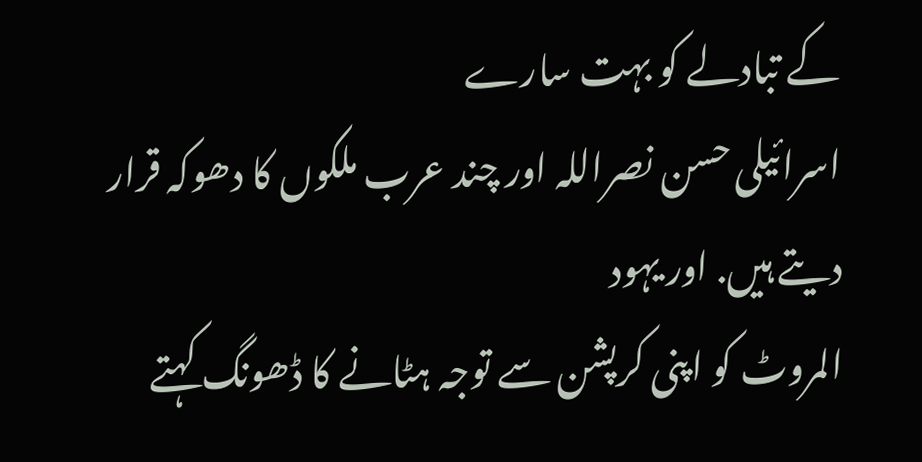کے تبادلے کو بہت سارے
اسرائیلی حسن نصراللہ اور چند عرب ملکوں کا دھوکہ قرار دیتے ہیں. اور یہود
المروٹ کو اپنی کرپشن سے توجہ ہٹانے کا ڈھونگ کہتے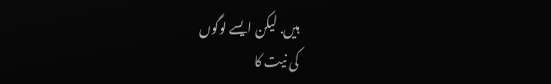ہیں. لیکن ایسے لوگوں
کی نیت کا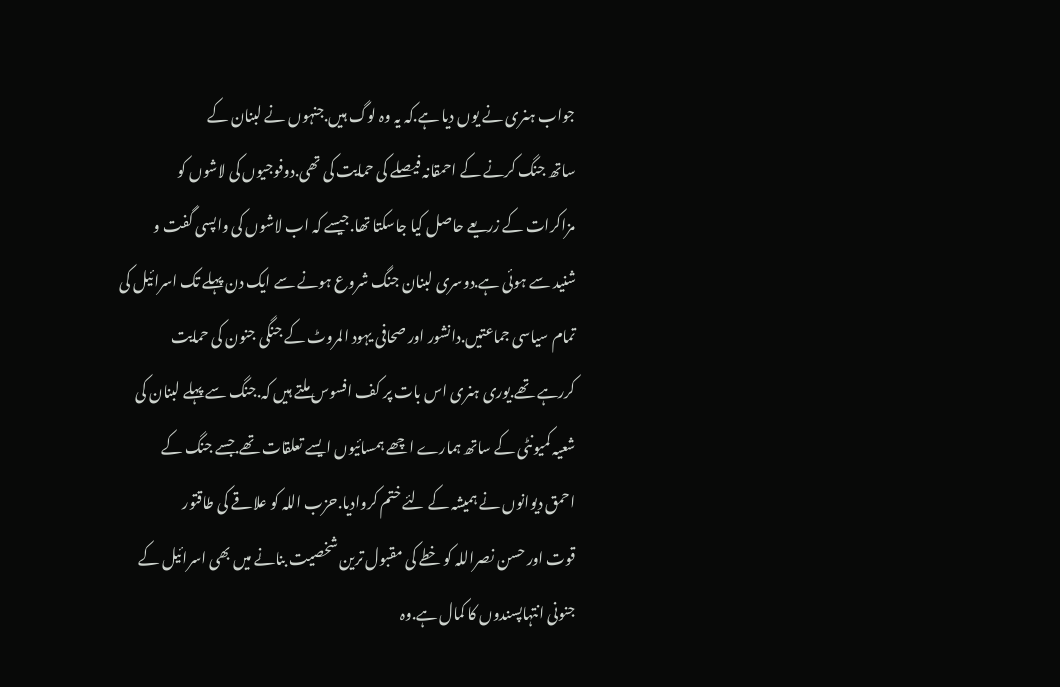جواب ہنری نے یوں دیا ہے.کہ یہ وہ لوگ ہیں.جنہوں نے لبنان کے
ساتھ جنگ کرنے کے احمقانہ فیصلے کی حمایت کی تھی.دوفوجیوں کی لاشوں کو
مزاکرات کے زریعے حاصل کیا جاسکتا تھا.جیسے کہ اب لاشوں کی واپسی گفت و
شنید سے ہوئی ہے.دوسری لبنان جنگ شروع ہونے سے ایک دن پہلے تک اسرائیل کی
تمام سیاسی جماعتیں.دانشور اور صحافی یہود المروٹ کے جنگی جنون کی حمایت
کررہے تھے.یوری ہنری اس بات پر کف افسوس ملتے ہیں کہ.جنگ سے پہلے لبنان کی
شعیہ کمیونٹی کے ساتھ ہمارے اچھے ہمسائیوں ایسے تعلقات تھے.جسے جنگ کے
احمق دیوانوں نے ہمیشہ کے لئے ختم کروادیا.حزب اللہ کو علاقے کی طاقتور
قوت اور حسن نصراللہ کو خطے کی مقبول ترین شخصیت بنانے میں بھی اسرائیل کے
جنونی انتہاپسندوں کا کمال ہے.وہ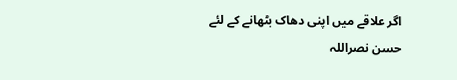اگر علاقے میں اپنی دھاک بٹھانے کے لئے
حسن نصراللہ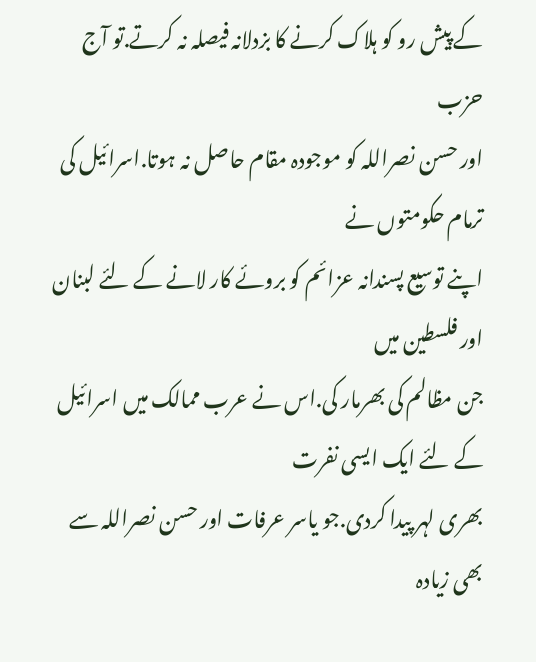کے پیش رو کو ہلاک کرنے کا بزدلانہ فیصلہ نہ کرتے.تو آج حزب
اور حسن نصراللہ کو موجودہ مقام حاصل نہ ہوتا.اسرائیل کی ترمام حکومتوں نے
اپنے توسیع پسندانہ عزائم کو بروئے کار لانے کے لئے لبنان اور فلسطین میں
جن مظالم کی بھرمار کی.اس نے عرب ممالک میں اسرائیل کے لئے ایک ایسی نفرت
بھری لہر پیدا کردی.جو یاسر عرفات اور حسن نصراللہ سے بھی زیادہ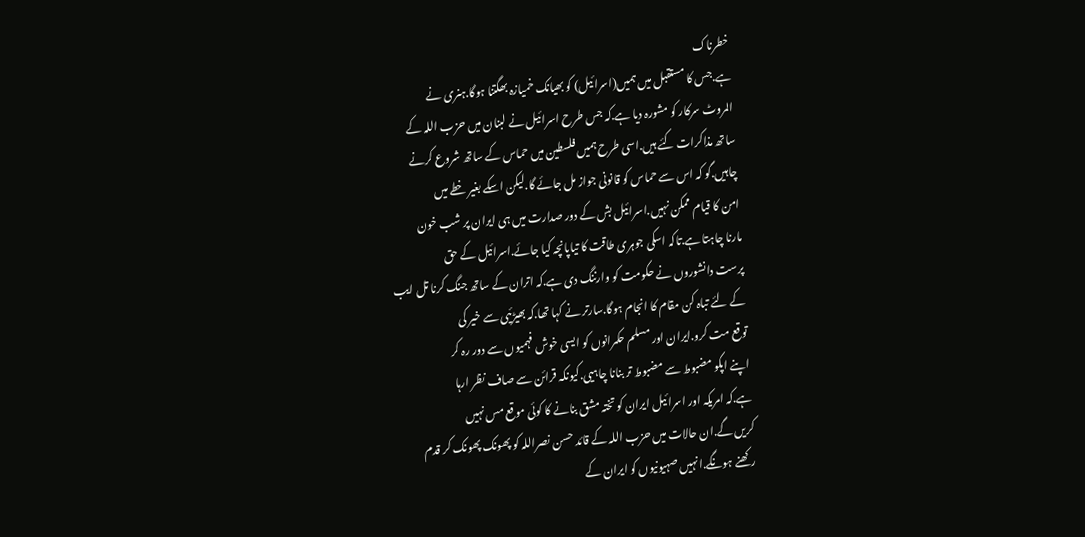خطرناک
ہے.جس کا مستقبل میں ہمیں(اسرائیل) کو بھیانک خمیازہ بھگتنا ہوگا.ہنری نے
المروٹ سرکار کو مشورہ دیا ہے.کہ جس طرح اسرائیل نے لبنان میں حزب اللہ کے
ساتھ مذاکرات کئے ہیں.اسی طرح ہمیں فلسطین میں حماس کے ساتھ شروع کرنے
چاہیں.گو کہ اس سے حماس کو قانونی جواز مل جائے گا.لیکن اسکے بغیر خطے میں
امن کا قیام ممکن نہیں.اسرائیل بش کے دور صدارت میں ہی ایران پر شب خون
مارنا چاہتا ہے.تاکہ اسکی جوہری طاقت کا تیاپانچہ کیا جائے.اسرائیل کے حق
پرست دانشوروں نے حکومت کو وارننگ دی ہے.کہ اتران کے ساتھ جنگ کرنا تل ایب
کے لئے تباہ کن مقام کا انجام ہوگا.سارتر نے کہا تھا.کہ بھیڑئیی سے خیر کی
توقع مت کرو.ایران اور مسلم حکمرانوں کو ایسی خوش فہمیوں سے دور رہ کر
اپنے اپکو مضبوط سے مضبوط تر بنانا چاہیی.کیونکہ قرائن سے صاف نظر ارہا
ہے.کہ امریکہ اور اسرائیل ایران کو تختہ مشق بنانے کا کوئی موقع مس نہیں
کریں گے.ان حالات میں حزب اللہ کے قائد حسن نصراللہ کو پھونک پھونک کر قدم
رکھنے ہونگے.انہیں صہیونیوں کو ایران کے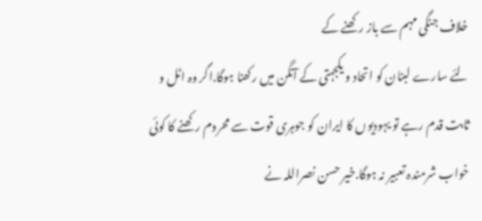خلاف جنگی مہم سے باز رکھنے کے
لئے سارے لبنان کو اتحاد و یکجہتی کے آنگن میں رکھنا ہوگا.اگر وہ اٹل و
ثابت قدم رہے تو یہودیوں کا ایران کو جوہری قوت سے محروم رکھنے کا کوئی
خواب شرمندہ تعبیر نہ ہوگا.خیر حسن نصراللہ نے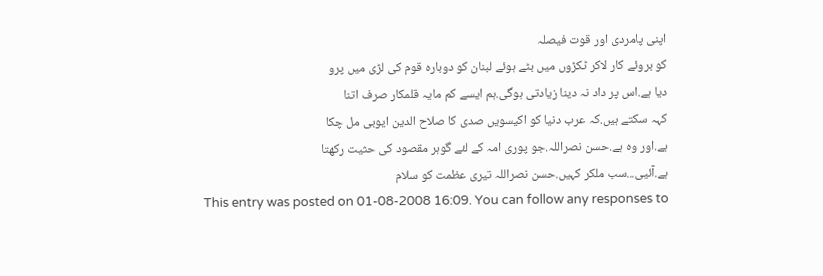اپنی پامردی اور قوت فیصلہ
کو بروئے کار لاکر ٹکڑوں میں بٹے ہوئے لبنان کو دوبارہ قوم کی لڑی میں پرو
دیا ہے.اس پر داد نہ دینا زیادتی ہوگی.ہم ایسے کم مایہ قلمکار صرف اتنا
کہہ سکتے ہیں.کہ عرب دنیا کو اکیسویں صدی کا صلاح الدین ایوبی مل چکا
ہے.اور وہ ہے.حسن نصراللہ.جو پوری امہ کے لئے گوہر مقصود کی حثیت رکھتا
ہے.آئیی...سب ملکر کہیں.حسن نصراللہ تیری عظمت کو سلام
This entry was posted on 01-08-2008 16:09. You can follow any responses to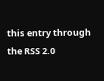this entry through the RSS 2.0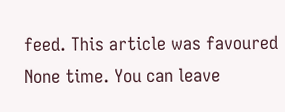feed. This article was favoured None time. You can leave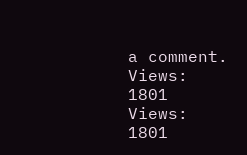a comment.
Views: 1801
Views: 1801